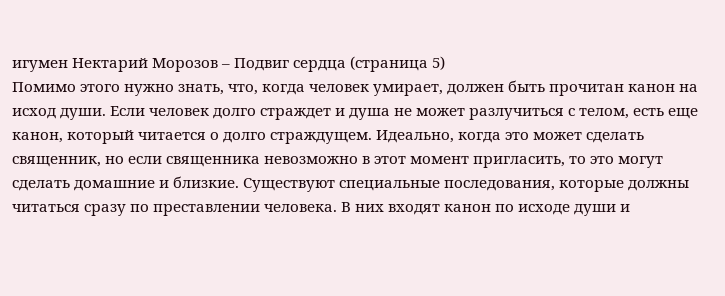игумен Нектарий Морозов – Подвиг сердца (страница 5)
Помимо этого нужно знать, что, когда человек умирает, должен быть прочитан канон на исход души. Если человек долго страждет и душа не может разлучиться с телом, есть еще канон, который читается о долго страждущем. Идеально, когда это может сделать священник, но если священника невозможно в этот момент пригласить, то это могут сделать домашние и близкие. Существуют специальные последования, которые должны читаться сразу по преставлении человека. В них входят канон по исходе души и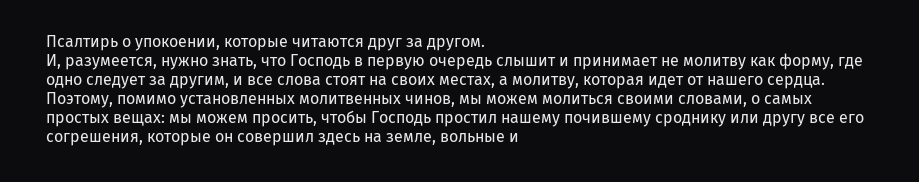Псалтирь о упокоении, которые читаются друг за другом.
И, разумеется, нужно знать, что Господь в первую очередь слышит и принимает не молитву как форму, где одно следует за другим, и все слова стоят на своих местах, а молитву, которая идет от нашего сердца. Поэтому, помимо установленных молитвенных чинов, мы можем молиться своими словами, о самых простых вещах: мы можем просить, чтобы Господь простил нашему почившему сроднику или другу все его согрешения, которые он совершил здесь на земле, вольные и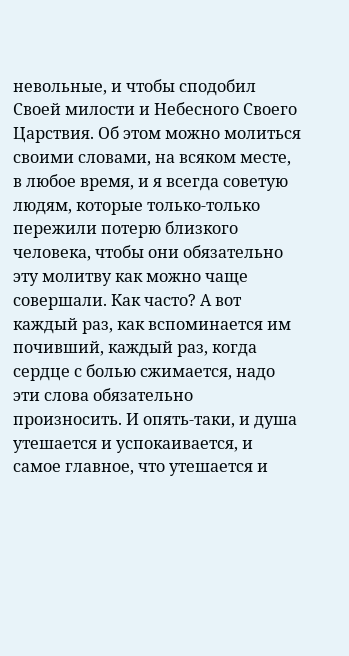невольные, и чтобы сподобил Своей милости и Небесного Своего Царствия. Об этом можно молиться своими словами, на всяком месте, в любое время, и я всегда советую людям, которые только-только пережили потерю близкого человека, чтобы они обязательно эту молитву как можно чаще совершали. Как часто? А вот каждый раз, как вспоминается им почивший, каждый раз, когда сердце с болью сжимается, надо эти слова обязательно произносить. И опять-таки, и душа утешается и успокаивается, и самое главное, что утешается и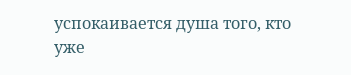успокаивается душа того, кто уже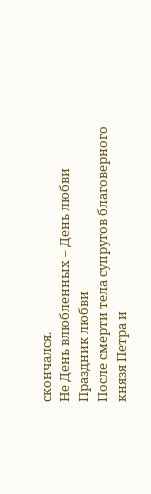скончался.
Не День влюбленных – День любви
Праздник любви
После смерти тела супругов благоверного князя Петра и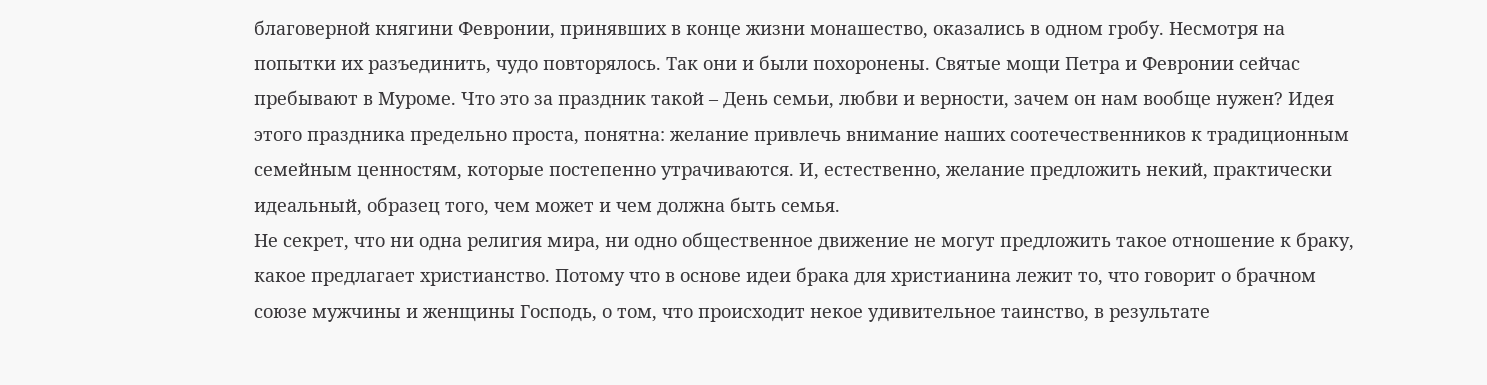благоверной княгини Февронии, принявших в конце жизни монашество, оказались в одном гробу. Несмотря на попытки их разъединить, чудо повторялось. Так они и были похоронены. Cвятые мощи Петра и Февронии сейчас пребывают в Муроме. Что это за праздник такой – День семьи, любви и верности, зачем он нам вообще нужен? Идея этого праздника предельно проста, понятна: желание привлечь внимание наших соотечественников к традиционным семейным ценностям, которые постепенно утрачиваются. И, естественно, желание предложить некий, практически идеальный, образец того, чем может и чем должна быть семья.
Не секрет, что ни одна религия мира, ни одно общественное движение не могут предложить такое отношение к браку, какое предлагает христианство. Потому что в основе идеи брака для христианина лежит то, что говорит о брачном союзе мужчины и женщины Господь, о том, что происходит некое удивительное таинство, в результате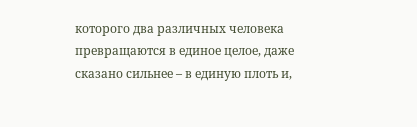которого два различных человека превращаются в единое целое, даже сказано сильнее – в единую плоть и,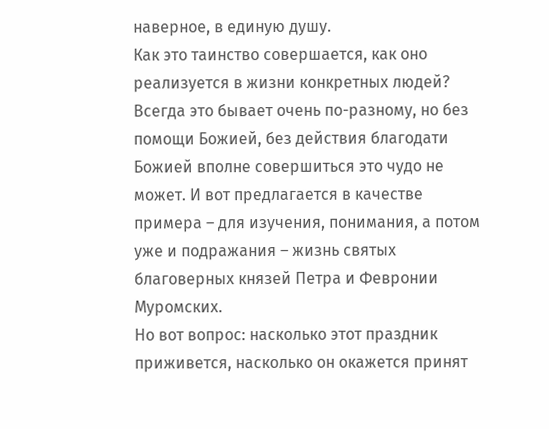наверное, в единую душу.
Как это таинство совершается, как оно реализуется в жизни конкретных людей? Всегда это бывает очень по-разному, но без помощи Божией, без действия благодати Божией вполне совершиться это чудо не может. И вот предлагается в качестве примера – для изучения, понимания, а потом уже и подражания – жизнь святых благоверных князей Петра и Февронии Муромских.
Но вот вопрос: насколько этот праздник приживется, насколько он окажется принят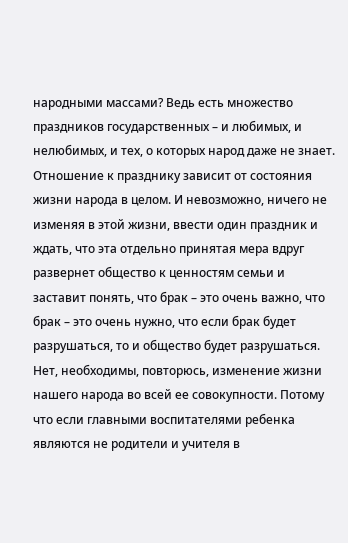народными массами? Ведь есть множество праздников государственных – и любимых, и нелюбимых, и тех, о которых народ даже не знает. Отношение к празднику зависит от состояния жизни народа в целом. И невозможно, ничего не изменяя в этой жизни, ввести один праздник и ждать, что эта отдельно принятая мера вдруг развернет общество к ценностям семьи и заставит понять, что брак – это очень важно, что брак – это очень нужно, что если брак будет разрушаться, то и общество будет разрушаться. Нет, необходимы, повторюсь, изменение жизни нашего народа во всей ее совокупности. Потому что если главными воспитателями ребенка являются не родители и учителя в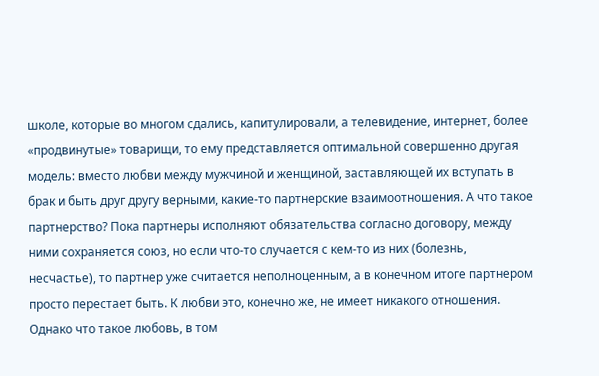школе, которые во многом сдались, капитулировали, а телевидение, интернет, более «продвинутые» товарищи, то ему представляется оптимальной совершенно другая модель: вместо любви между мужчиной и женщиной, заставляющей их вступать в брак и быть друг другу верными, какие-то партнерские взаимоотношения. А что такое партнерство? Пока партнеры исполняют обязательства согласно договору, между ними сохраняется союз, но если что-то случается с кем-то из них (болезнь, несчастье), то партнер уже считается неполноценным, а в конечном итоге партнером просто перестает быть. К любви это, конечно же, не имеет никакого отношения. Однако что такое любовь, в том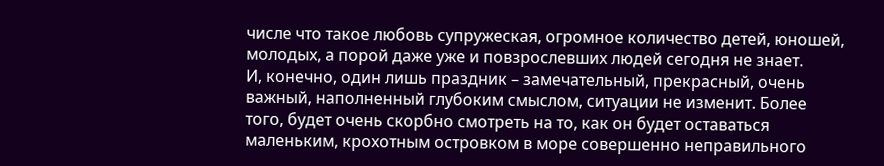числе что такое любовь супружеская, огромное количество детей, юношей, молодых, а порой даже уже и повзрослевших людей сегодня не знает.
И, конечно, один лишь праздник – замечательный, прекрасный, очень важный, наполненный глубоким смыслом, ситуации не изменит. Более того, будет очень скорбно смотреть на то, как он будет оставаться маленьким, крохотным островком в море совершенно неправильного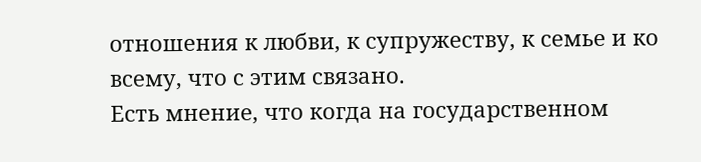отношения к любви, к супружеству, к семье и ко всему, что с этим связано.
Есть мнение, что когда на государственном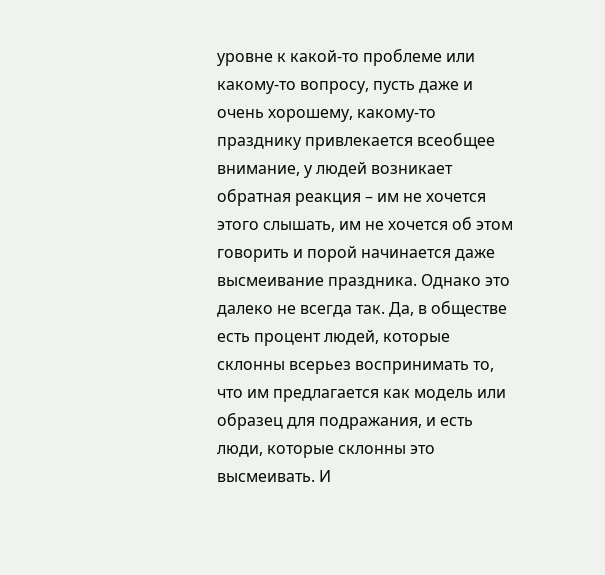уровне к какой-то проблеме или какому-то вопросу, пусть даже и очень хорошему, какому-то празднику привлекается всеобщее внимание, у людей возникает обратная реакция – им не хочется этого слышать, им не хочется об этом говорить и порой начинается даже высмеивание праздника. Однако это далеко не всегда так. Да, в обществе есть процент людей, которые склонны всерьез воспринимать то, что им предлагается как модель или образец для подражания, и есть люди, которые склонны это высмеивать. И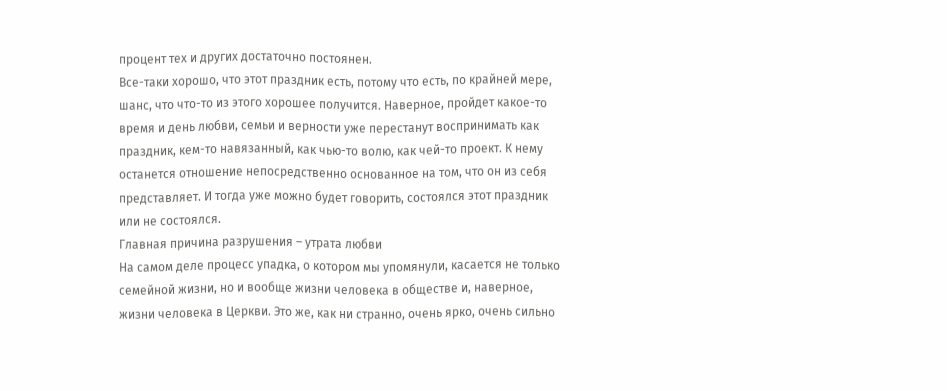процент тех и других достаточно постоянен.
Все-таки хорошо, что этот праздник есть, потому что есть, по крайней мере, шанс, что что-то из этого хорошее получится. Наверное, пройдет какое-то время и день любви, семьи и верности уже перестанут воспринимать как праздник, кем-то навязанный, как чью-то волю, как чей-то проект. К нему останется отношение непосредственно основанное на том, что он из себя представляет. И тогда уже можно будет говорить, состоялся этот праздник или не состоялся.
Главная причина разрушения – утрата любви
На самом деле процесс упадка, о котором мы упомянули, касается не только семейной жизни, но и вообще жизни человека в обществе и, наверное, жизни человека в Церкви. Это же, как ни странно, очень ярко, очень сильно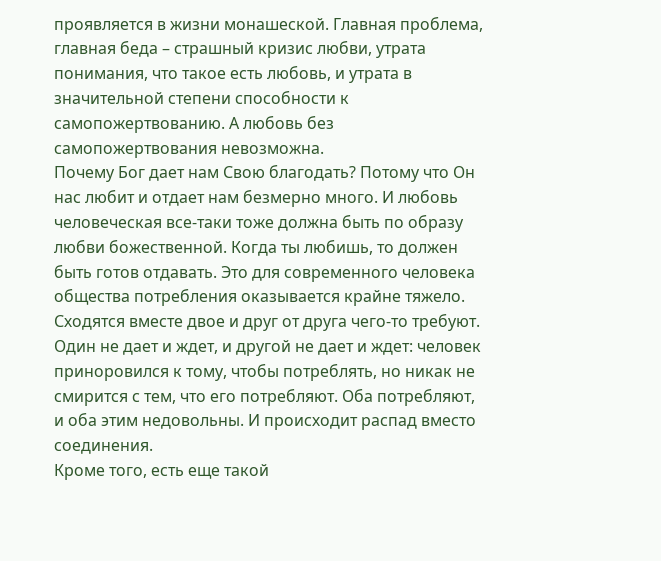проявляется в жизни монашеской. Главная проблема, главная беда – страшный кризис любви, утрата понимания, что такое есть любовь, и утрата в значительной степени способности к самопожертвованию. А любовь без самопожертвования невозможна.
Почему Бог дает нам Свою благодать? Потому что Он нас любит и отдает нам безмерно много. И любовь человеческая все-таки тоже должна быть по образу любви божественной. Когда ты любишь, то должен быть готов отдавать. Это для современного человека общества потребления оказывается крайне тяжело. Сходятся вместе двое и друг от друга чего-то требуют. Один не дает и ждет, и другой не дает и ждет: человек приноровился к тому, чтобы потреблять, но никак не смирится с тем, что его потребляют. Оба потребляют, и оба этим недовольны. И происходит распад вместо соединения.
Кроме того, есть еще такой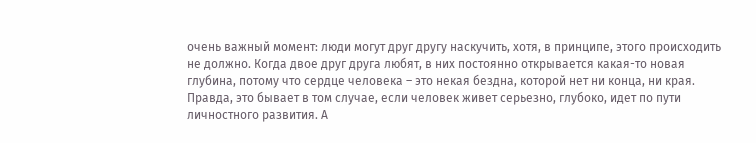очень важный момент: люди могут друг другу наскучить, хотя, в принципе, этого происходить не должно. Когда двое друг друга любят, в них постоянно открывается какая-то новая глубина, потому что сердце человека – это некая бездна, которой нет ни конца, ни края. Правда, это бывает в том случае, если человек живет серьезно, глубоко, идет по пути личностного развития. А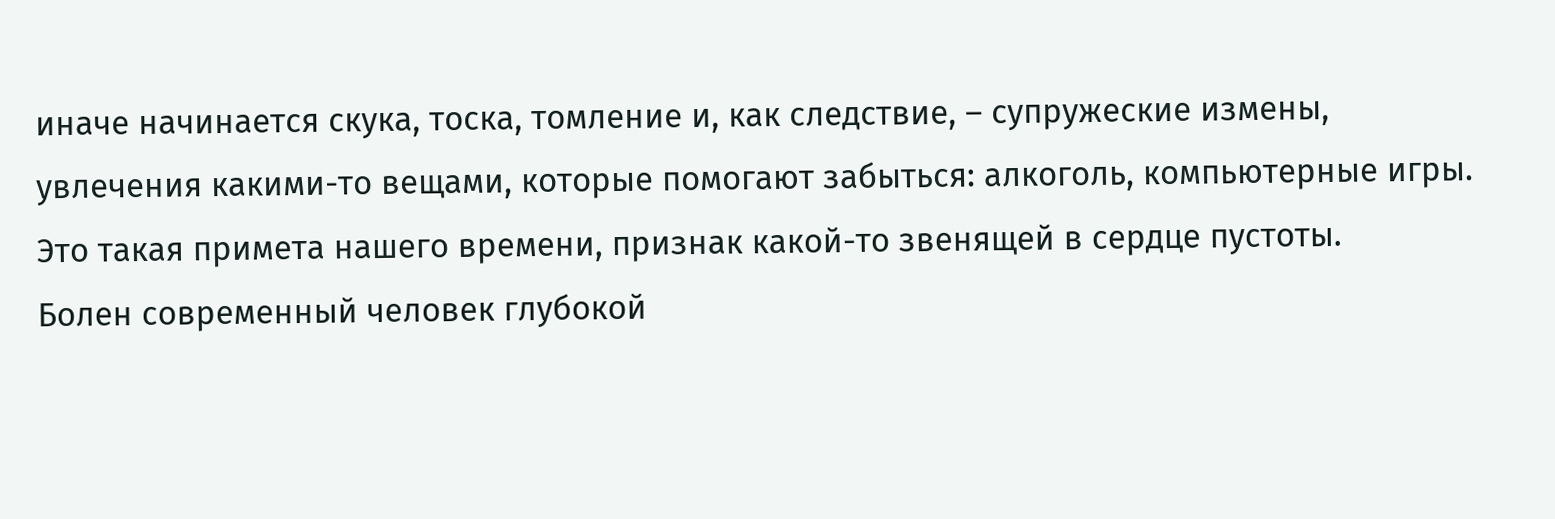иначе начинается скука, тоска, томление и, как следствие, – супружеские измены, увлечения какими-то вещами, которые помогают забыться: алкоголь, компьютерные игры. Это такая примета нашего времени, признак какой-то звенящей в сердце пустоты.
Болен современный человек глубокой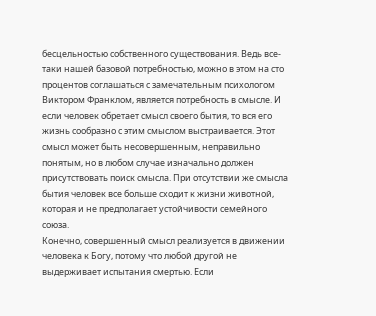бесцельностью собственного существования. Ведь все-таки нашей базовой потребностью, можно в этом на сто процентов соглашаться с замечательным психологом Виктором Франклом, является потребность в смысле. И если человек обретает смысл своего бытия, то вся его жизнь сообразно с этим смыслом выстраивается. Этот смысл может быть несовершенным, неправильно понятым, но в любом случае изначально должен присутствовать поиск смысла. При отсутствии же смысла бытия человек все больше сходит к жизни животной, которая и не предполагает устойчивости семейного союза.
Конечно, совершенный смысл реализуется в движении человека к Богу, потому что любой другой не выдерживает испытания смертью. Если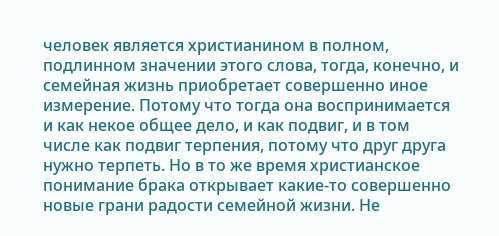человек является христианином в полном, подлинном значении этого слова, тогда, конечно, и семейная жизнь приобретает совершенно иное измерение. Потому что тогда она воспринимается и как некое общее дело, и как подвиг, и в том числе как подвиг терпения, потому что друг друга нужно терпеть. Но в то же время христианское понимание брака открывает какие-то совершенно новые грани радости семейной жизни. Не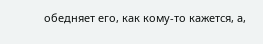обедняет его, как кому-то кажется, а,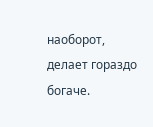наоборот, делает гораздо богаче.